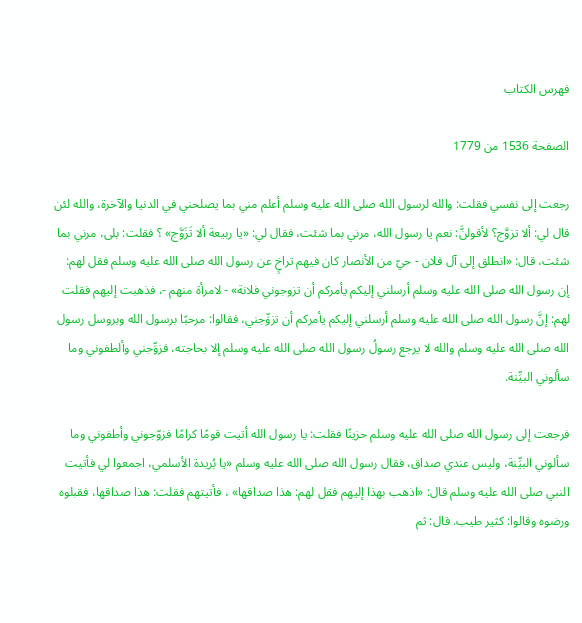فهرس الكتاب

الصفحة 1536 من 1779

رجعت إلى نفسي فقلت: والله لرسول الله صلى الله عليه وسلم أعلم مني بما يصلحني في الدنيا والآخرة، والله لئن قال لي: ألا تزوَّج؟ لأقولنَّ: نعم يا رسول الله، مرني بما شئت، فقال لي: «يا ربيعة ألا تَزَوَّج» ؟ فقلت: بلى، مرني بما شئت، قال: «انطلق إلى آل فلان - حيّ من الأنصار كان فيهم تراخٍ عن رسول الله صلى الله عليه وسلم فقل لهم: إن رسول الله صلى الله عليه وسلم أرسلني إليكم يأمركم أن تزوجوني فلانة» - لامرأة منهم -، فذهبت إليهم فقلت لهم: إنَّ رسول الله صلى الله عليه وسلم أرسلني إليكم يأمركم أن تزوِّجني، فقالوا: مرحبًا برسول الله وبروسل رسول الله صلى الله عليه وسلم والله لا يرجع رسولُ رسول الله صلى الله عليه وسلم إلا بحاجته، فزوِّجني وألطفوني وما سألوني البيِّنة.

فرجعت إلى رسول الله صلى الله عليه وسلم حزينًا فقلت: يا رسول الله أتيت قومًا كرامًا فزوّجوني وأطفوني وما سألوني البيِّنة، وليس عندي صداق، فقال رسول الله صلى الله عليه وسلم «يا بُريدة الأسلمي، اجمعوا لي فأتيت النبي صلى الله عليه وسلم قال: «اذهب بهذا إليهم فقل لهم: هذا صداقها» ، فأتيتهم فقلت: هذا صداقها، فقبلوه ورضوه وقالوا: كثير طيب. قال: ثم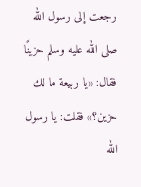رجعت إلى رسول الله صلى الله عليه وسلم حزينًا فقال: «يا ربيعة ما لك حزين؟» فقلت: يا رسول الله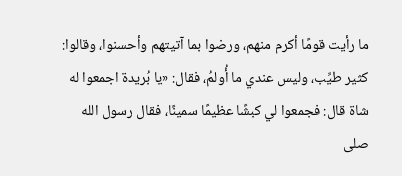ما رأيت قومًا أكرم منهم، ورضوا بما آتيتهم وأحسنوا، وقالوا: كثير طيِّب، وليس عندي ما أُولمُ، فقال: «يا بُريدة اجمعوا له شاة قال: فجمعوا لي كبشًا عظيمًا سمينًا، فقال رسول الله صلى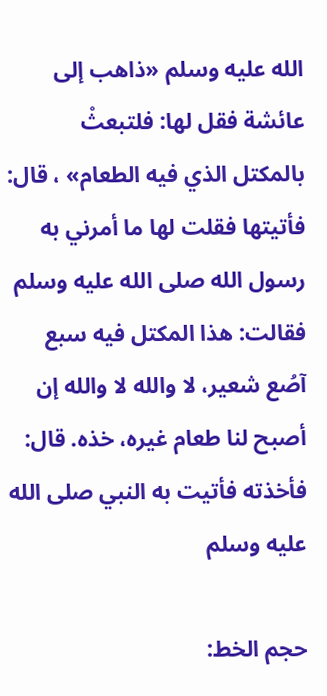الله عليه وسلم «ذاهب إلى عائشة فقل لها: فلتبعثْ بالمكتل الذي فيه الطعام» ، قال: فأتيتها فقلت لها ما أمرني به رسول الله صلى الله عليه وسلم فقالت: هذا المكتل فيه سبع آصُع شعير، لا والله لا والله إن أصبح لنا طعام غيره، خذه. قال: فأخذته فأتيت به النبي صلى الله عليه وسلم

حجم الخط: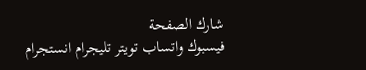شارك الصفحة
فيسبوك واتساب تويتر تليجرام انستجرام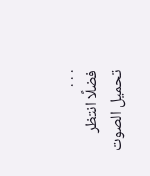. . .
فضلًا انتظر تحميل الصوت